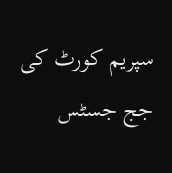سپریم کورٹ کی جج جسٹس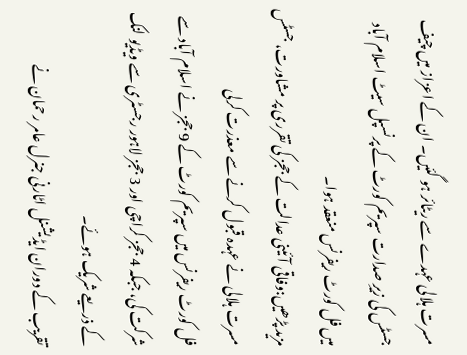مسرت ہلالی عہدے سے ریٹائر ہو گئیں۔ ان کے اعزاز میں چیف جسٹس کی زیرِ صدارت سپریم کورٹ کے پرنسپل سیٹ اسلام آباد میں فل کورٹ ریفرنس منعقد ہوا۔
مزید پڑھیں:وفاقی آئینی عدالت کے ججز کی تقرری پر مشاورت، جسٹس مسرت ہلالی نے عہدہ قبول کرنے سے معذرت کرلی
فل کورٹ ریفرنس میں سپریم کورٹ کے 9 ججز نے اسلام آباد سے شرکت کی، جبکہ 4 ججز کراچی اور 3 ججز لاہور رجسٹری سے ویڈیو لنک کے ذریعے شریک ہوئے۔
تقریب کے دوران ایڈیشنل اٹارنی جنرل عامر رحمان نے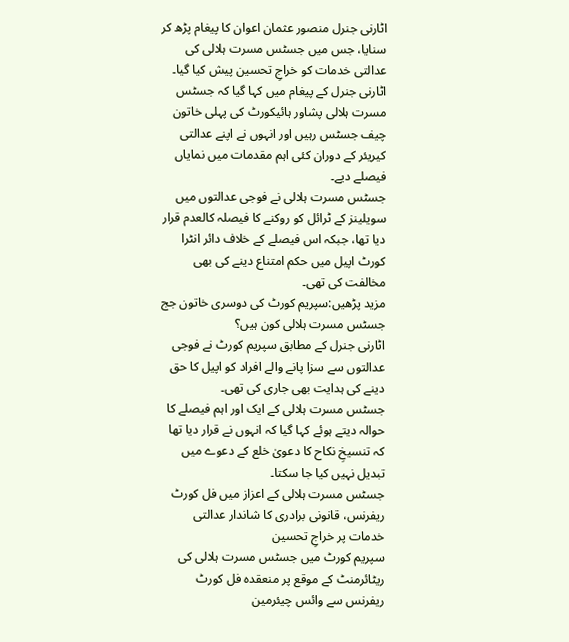اٹارنی جنرل منصور عثمان اعوان کا پیغام پڑھ کر سنایا، جس میں جسٹس مسرت ہلالی کی عدالتی خدمات کو خراجِ تحسین پیش کیا گیا۔
اٹارنی جنرل کے پیغام میں کہا گیا کہ جسٹس مسرت ہلالی پشاور ہائیکورٹ کی پہلی خاتون چیف جسٹس رہیں اور انہوں نے اپنے عدالتی کیریئر کے دوران کئی اہم مقدمات میں نمایاں فیصلے دیے۔
جسٹس مسرت ہلالی نے فوجی عدالتوں میں سویلینز کے ٹرائل کو روکنے کا فیصلہ کالعدم قرار دیا تھا، جبکہ اس فیصلے کے خلاف دائر انٹرا کورٹ اپیل میں حکم امتناع دینے کی بھی مخالفت کی تھی۔
مزید پڑھیں:سپریم کورٹ کی دوسری خاتون جج جسٹس مسرت ہلالی کون ہیں؟
اٹارنی جنرل کے مطابق سپریم کورٹ نے فوجی عدالتوں سے سزا پانے والے افراد کو اپیل کا حق دینے کی ہدایت بھی جاری کی تھی۔
جسٹس مسرت ہلالی کے ایک اور اہم فیصلے کا حوالہ دیتے ہوئے کہا گیا کہ انہوں نے قرار دیا تھا کہ تنسیخِ نکاح کا دعویٰ خلع کے دعوے میں تبدیل نہیں کیا جا سکتا۔
جسٹس مسرت ہلالی کے اعزاز میں فل کورٹ ریفرنس، قانونی برادری کا شاندار عدالتی خدمات پر خراجِ تحسین
سپریم کورٹ میں جسٹس مسرت ہلالی کی ریٹائرمنٹ کے موقع پر منعقدہ فل کورٹ ریفرنس سے وائس چیئرمین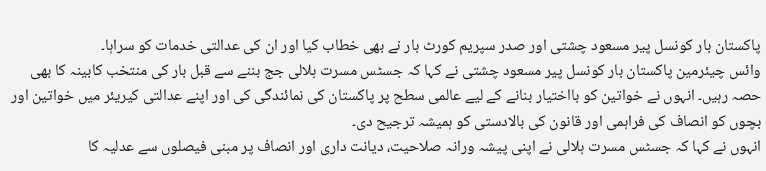پاکستان بار کونسل پیر مسعود چشتی اور صدر سپریم کورٹ بار نے بھی خطاب کیا اور ان کی عدالتی خدمات کو سراہا۔
وائس چیئرمین پاکستان بار کونسل پیر مسعود چشتی نے کہا کہ جسٹس مسرت ہلالی جج بننے سے قبل بار کی منتخب کابینہ کا بھی حصہ رہیں۔ انہوں نے خواتین کو بااختیار بنانے کے لیے عالمی سطح پر پاکستان کی نمائندگی کی اور اپنے عدالتی کیریئر میں خواتین اور بچوں کو انصاف کی فراہمی اور قانون کی بالادستی کو ہمیشہ ترجیح دی۔
انہوں نے کہا کہ جسٹس مسرت ہلالی نے اپنی پیشہ ورانہ صلاحیت، دیانت داری اور انصاف پر مبنی فیصلوں سے عدلیہ کا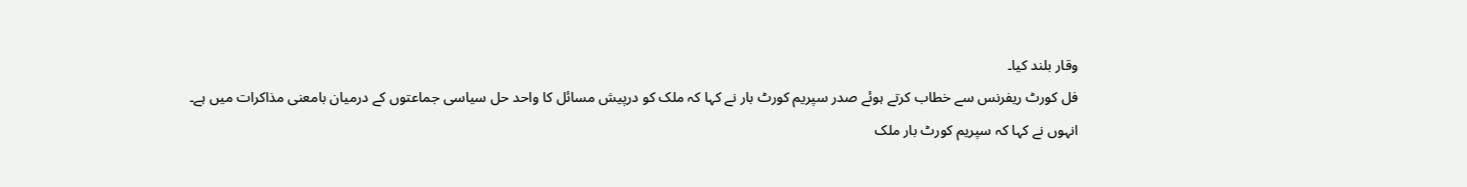وقار بلند کیا۔
فل کورٹ ریفرنس سے خطاب کرتے ہوئے صدر سپریم کورٹ بار نے کہا کہ ملک کو درپیش مسائل کا واحد حل سیاسی جماعتوں کے درمیان بامعنی مذاکرات میں ہے۔
انہوں نے کہا کہ سپریم کورٹ بار ملک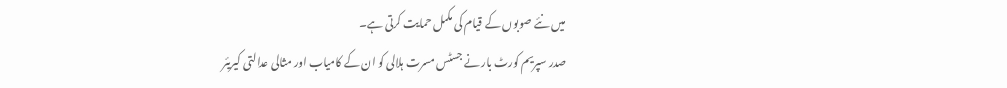میں نئے صوبوں کے قیام کی مکمل حمایت کرتی ہے۔
صدر سپریم کورٹ بار نے جسٹس مسرت ہلالی کو ان کے کامیاب اور مثالی عدالتی کیریئر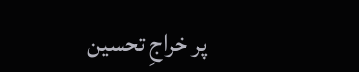پر خراجِ تحسین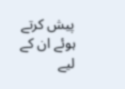پیش کرتے ہوئے ان کے لیے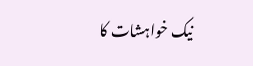نیک خواہشات کا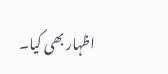اظہار بھی کیا۔